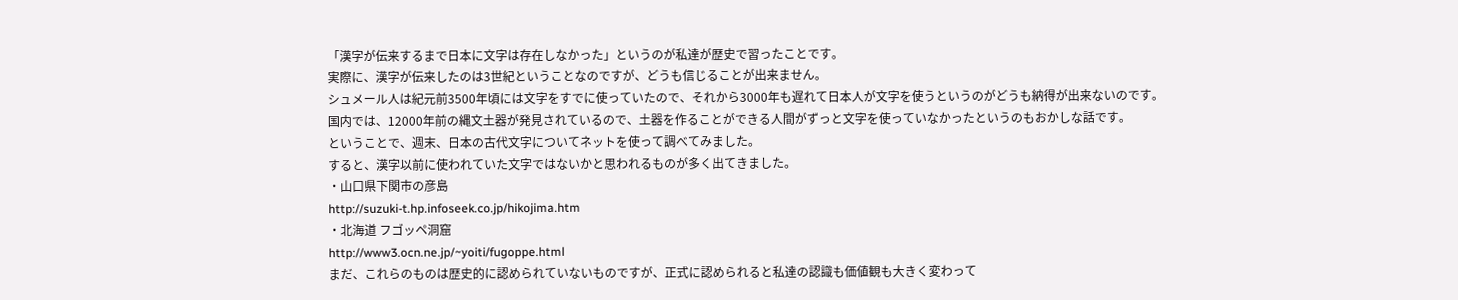「漢字が伝来するまで日本に文字は存在しなかった」というのが私達が歴史で習ったことです。
実際に、漢字が伝来したのは3世紀ということなのですが、どうも信じることが出来ません。
シュメール人は紀元前3500年頃には文字をすでに使っていたので、それから3000年も遅れて日本人が文字を使うというのがどうも納得が出来ないのです。
国内では、12000年前の縄文土器が発見されているので、土器を作ることができる人間がずっと文字を使っていなかったというのもおかしな話です。
ということで、週末、日本の古代文字についてネットを使って調べてみました。
すると、漢字以前に使われていた文字ではないかと思われるものが多く出てきました。
・山口県下関市の彦島
http://suzuki-t.hp.infoseek.co.jp/hikojima.htm
・北海道 フゴッペ洞窟
http://www3.ocn.ne.jp/~yoiti/fugoppe.html
まだ、これらのものは歴史的に認められていないものですが、正式に認められると私達の認識も価値観も大きく変わって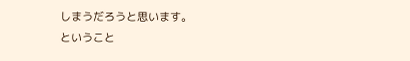しまうだろうと思います。
ということ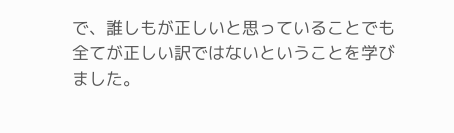で、誰しもが正しいと思っていることでも全てが正しい訳ではないということを学びました。